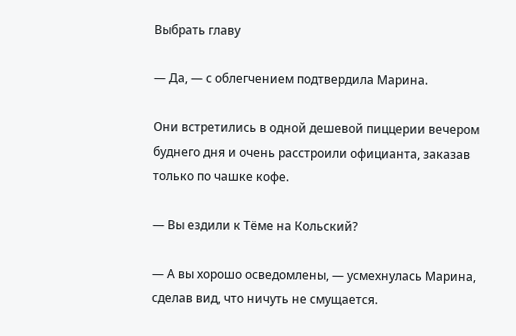Выбрать главу

— Да, — с облегчением подтвердила Марина.

Они встретились в одной дешевой пиццерии вечером буднего дня и очень расстроили официанта, заказав только по чашке кофе.

— Вы ездили к Тёме на Кольский?

— А вы хорошо осведомлены, — усмехнулась Марина, сделав вид, что ничуть не смущается.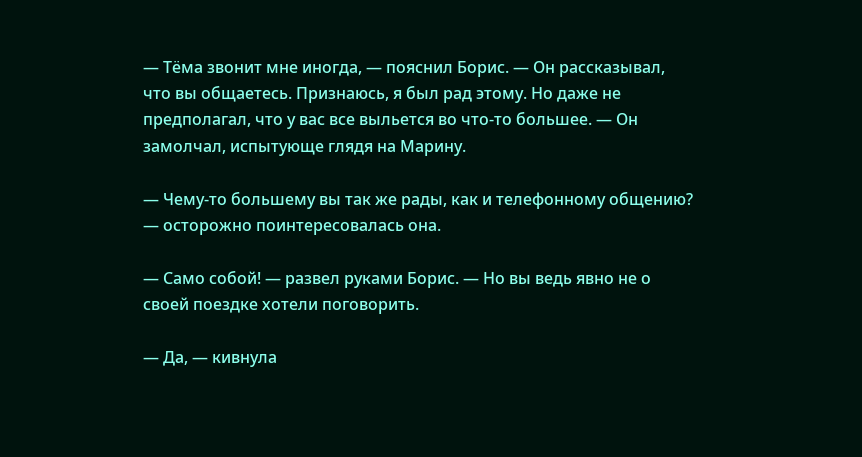— Тёма звонит мне иногда, — пояснил Борис. — Он рассказывал, что вы общаетесь. Признаюсь, я был рад этому. Но даже не предполагал, что у вас все выльется во что-то большее. — Он замолчал, испытующе глядя на Марину.

— Чему-то большему вы так же рады, как и телефонному общению? — осторожно поинтересовалась она.

— Само собой! — развел руками Борис. — Но вы ведь явно не о своей поездке хотели поговорить.

— Да, — кивнула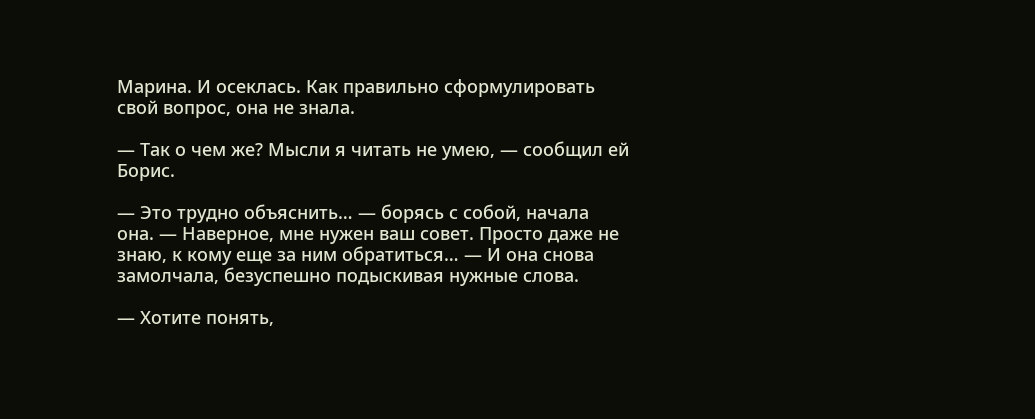Марина. И осеклась. Как правильно сформулировать свой вопрос, она не знала.

— Так о чем же? Мысли я читать не умею, — сообщил ей Борис.

— Это трудно объяснить… — борясь с собой, начала она. — Наверное, мне нужен ваш совет. Просто даже не знаю, к кому еще за ним обратиться… — И она снова замолчала, безуспешно подыскивая нужные слова.

— Хотите понять,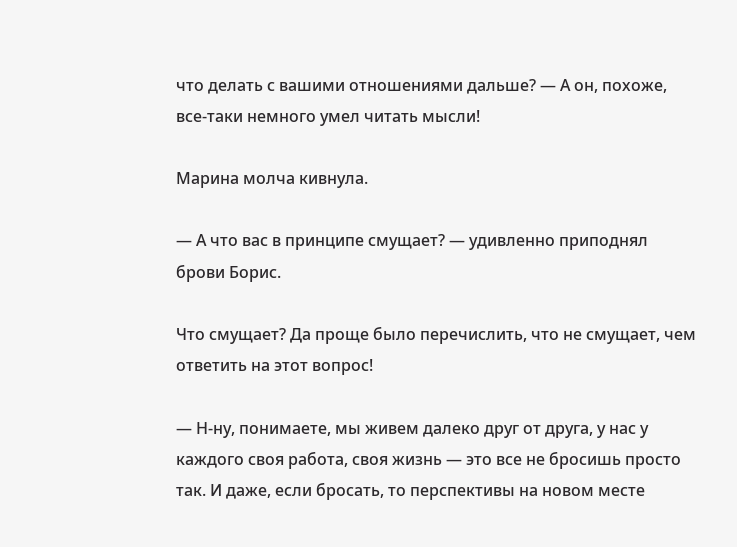что делать с вашими отношениями дальше? — А он, похоже, все-таки немного умел читать мысли!

Марина молча кивнула.

— А что вас в принципе смущает? — удивленно приподнял брови Борис.

Что смущает? Да проще было перечислить, что не смущает, чем ответить на этот вопрос!

— Н-ну, понимаете, мы живем далеко друг от друга, у нас у каждого своя работа, своя жизнь — это все не бросишь просто так. И даже, если бросать, то перспективы на новом месте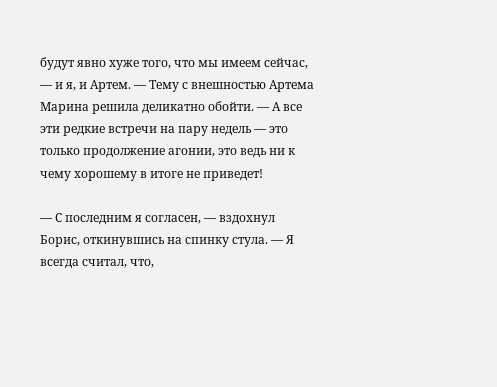будут явно хуже того, что мы имеем сейчас, — и я, и Артем. — Тему с внешностью Артема Марина решила деликатно обойти. — А все эти редкие встречи на пару недель — это только продолжение агонии, это ведь ни к чему хорошему в итоге не приведет!

— С последним я согласен, — вздохнул Борис, откинувшись на спинку стула. — Я всегда считал, что,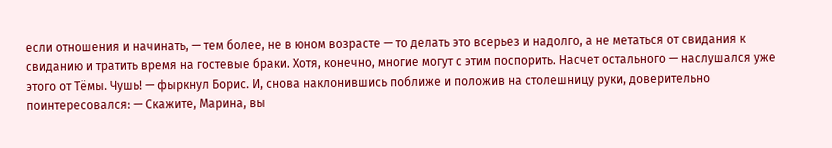если отношения и начинать, — тем более, не в юном возрасте — то делать это всерьез и надолго, а не метаться от свидания к свиданию и тратить время на гостевые браки. Хотя, конечно, многие могут с этим поспорить. Насчет остального — наслушался уже этого от Тёмы. Чушь! — фыркнул Борис. И, снова наклонившись поближе и положив на столешницу руки, доверительно поинтересовался: — Скажите, Марина, вы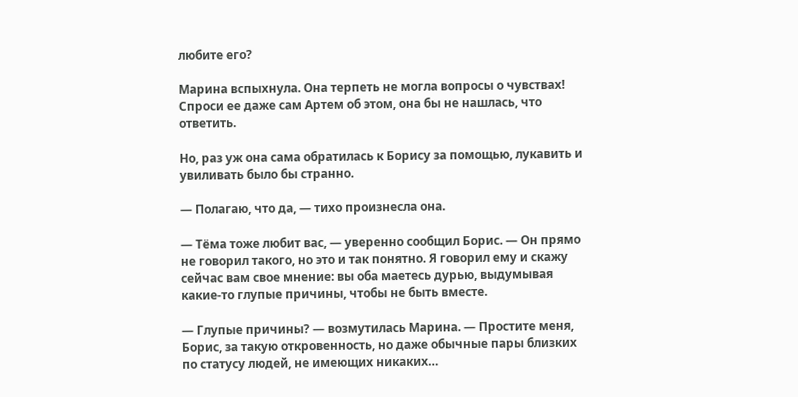любите его?

Марина вспыхнула. Она терпеть не могла вопросы о чувствах! Спроси ее даже сам Артем об этом, она бы не нашлась, что ответить.

Но, раз уж она сама обратилась к Борису за помощью, лукавить и увиливать было бы странно.

— Полагаю, что да, — тихо произнесла она.

— Тёма тоже любит вас, — уверенно сообщил Борис. — Он прямо не говорил такого, но это и так понятно. Я говорил ему и скажу сейчас вам свое мнение: вы оба маетесь дурью, выдумывая какие-то глупые причины, чтобы не быть вместе.

— Глупые причины? — возмутилась Марина. — Простите меня, Борис, за такую откровенность, но даже обычные пары близких по статусу людей, не имеющих никаких…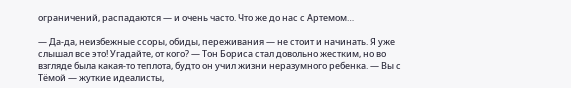ограничений, распадаются — и очень часто. Что же до нас с Артемом…

— Да-да, неизбежные ссоры, обиды, переживания — не стоит и начинать. Я уже слышал все это! Угадайте, от кого? — Тон Бориса стал довольно жестким, но во взгляде была какая-то теплота, будто он учил жизни неразумного ребенка. — Вы с Тёмой — жуткие идеалисты,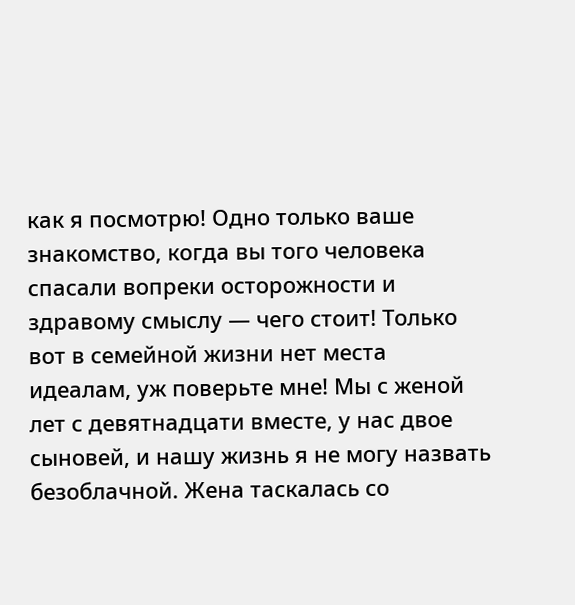как я посмотрю! Одно только ваше знакомство, когда вы того человека спасали вопреки осторожности и здравому смыслу — чего стоит! Только вот в семейной жизни нет места идеалам, уж поверьте мне! Мы с женой лет с девятнадцати вместе, у нас двое сыновей, и нашу жизнь я не могу назвать безоблачной. Жена таскалась со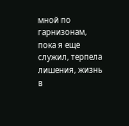мной по гарнизонам, пока я еще служил, терпела лишения, жизнь в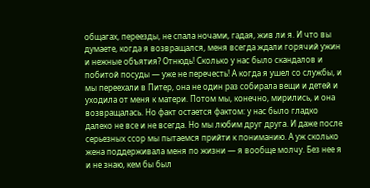общагах, переезды, не спала ночами, гадая, жив ли я. И что вы думаете, когда я возвращался, меня всегда ждали горячий ужин и нежные объятия? Отнюдь! Сколько у нас было скандалов и побитой посуды — уже не перечесть! А когда я ушел со службы, и мы переехали в Питер, она не один раз собирала вещи и детей и уходила от меня к матери. Потом мы, конечно, мирились, и она возвращалась. Но факт остается фактом: у нас было гладко далеко не все и не всегда. Но мы любим друг друга. И даже после серьезных ссор мы пытаемся прийти к пониманию. А уж сколько жена поддерживала меня по жизни — я вообще молчу. Без нее я и не знаю, кем бы был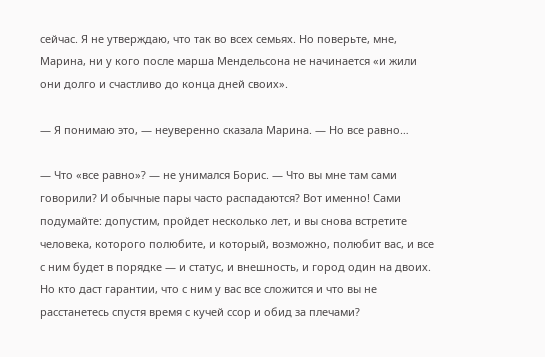сейчас. Я не утверждаю, что так во всех семьях. Но поверьте, мне, Марина, ни у кого после марша Мендельсона не начинается «и жили они долго и счастливо до конца дней своих».

— Я понимаю это, — неуверенно сказала Марина. — Но все равно…

— Что «все равно»? — не унимался Борис. — Что вы мне там сами говорили? И обычные пары часто распадаются? Вот именно! Сами подумайте: допустим, пройдет несколько лет, и вы снова встретите человека, которого полюбите, и который, возможно, полюбит вас, и все с ним будет в порядке — и статус, и внешность, и город один на двоих. Но кто даст гарантии, что с ним у вас все сложится и что вы не расстанетесь спустя время с кучей ссор и обид за плечами?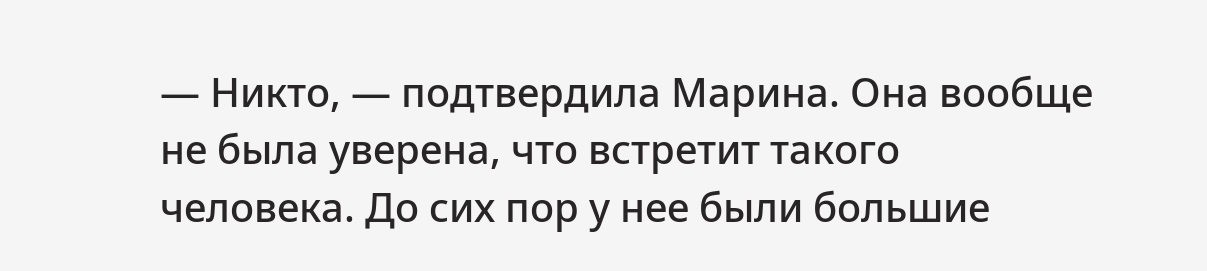— Никто, — подтвердила Марина. Она вообще не была уверена, что встретит такого человека. До сих пор у нее были большие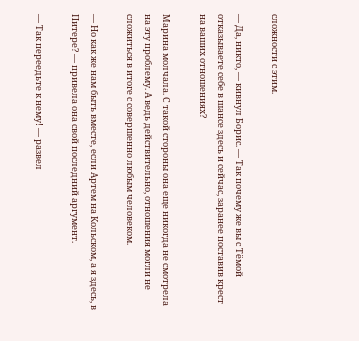сложности с этим.

— Да, никто, — кивнул Борис. — Так почему же вы с Тёмой отказываете себе в шансе здесь и сейчас, заранее поставив крест на ваших отношениях?

Марина молчала. С такой стороны она еще никогда не смотрела на эту проблему. А ведь действительно, отношения могли не сложиться в итоге с совершенно любым человеком.

— Но как же нам быть вместе, если Артем на Кольском, а я здесь, в Питере? — привела она свой последний аргумент.

— Так переедьте к нему! — развел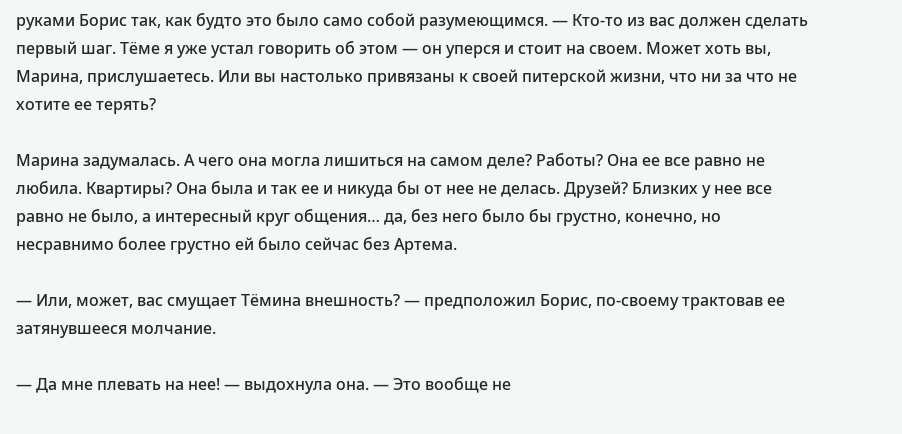руками Борис так, как будто это было само собой разумеющимся. — Кто-то из вас должен сделать первый шаг. Тёме я уже устал говорить об этом — он уперся и стоит на своем. Может хоть вы, Марина, прислушаетесь. Или вы настолько привязаны к своей питерской жизни, что ни за что не хотите ее терять?

Марина задумалась. А чего она могла лишиться на самом деле? Работы? Она ее все равно не любила. Квартиры? Она была и так ее и никуда бы от нее не делась. Друзей? Близких у нее все равно не было, а интересный круг общения… да, без него было бы грустно, конечно, но несравнимо более грустно ей было сейчас без Артема.

— Или, может, вас смущает Тёмина внешность? — предположил Борис, по-своему трактовав ее затянувшееся молчание.

— Да мне плевать на нее! — выдохнула она. — Это вообще не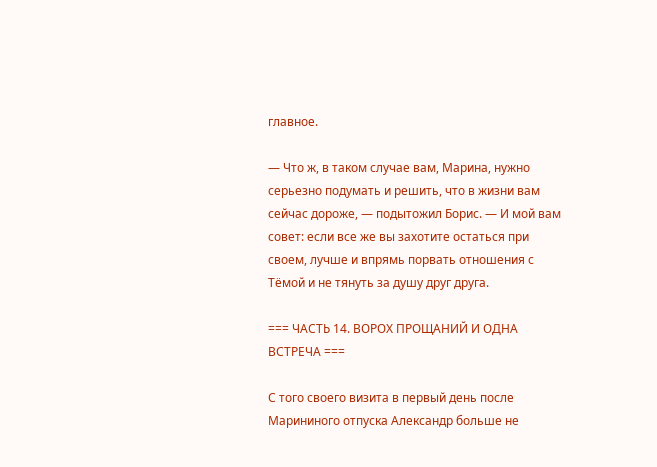главное.

— Что ж, в таком случае вам, Марина, нужно серьезно подумать и решить, что в жизни вам сейчас дороже, — подытожил Борис. — И мой вам совет: если все же вы захотите остаться при своем, лучше и впрямь порвать отношения с Тёмой и не тянуть за душу друг друга.

=== ЧАСТЬ 14. ВОРОХ ПРОЩАНИЙ И ОДНА ВСТРЕЧА ===

С того своего визита в первый день после Марининого отпуска Александр больше не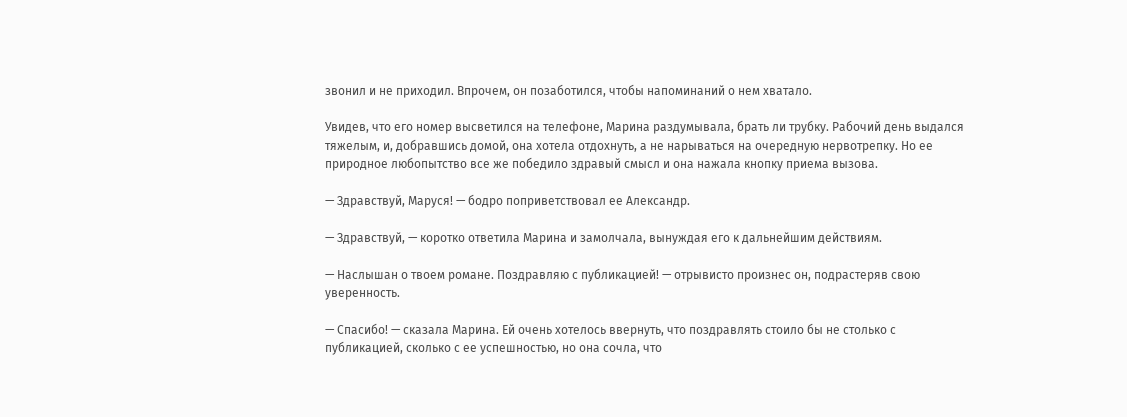звонил и не приходил. Впрочем, он позаботился, чтобы напоминаний о нем хватало.

Увидев, что его номер высветился на телефоне, Марина раздумывала, брать ли трубку. Рабочий день выдался тяжелым, и, добравшись домой, она хотела отдохнуть, а не нарываться на очередную нервотрепку. Но ее природное любопытство все же победило здравый смысл и она нажала кнопку приема вызова.

— Здравствуй, Маруся! — бодро поприветствовал ее Александр.

— Здравствуй, — коротко ответила Марина и замолчала, вынуждая его к дальнейшим действиям.

— Наслышан о твоем романе. Поздравляю с публикацией! — отрывисто произнес он, подрастеряв свою уверенность.

— Спасибо! — сказала Марина. Ей очень хотелось ввернуть, что поздравлять стоило бы не столько с публикацией, сколько с ее успешностью, но она сочла, что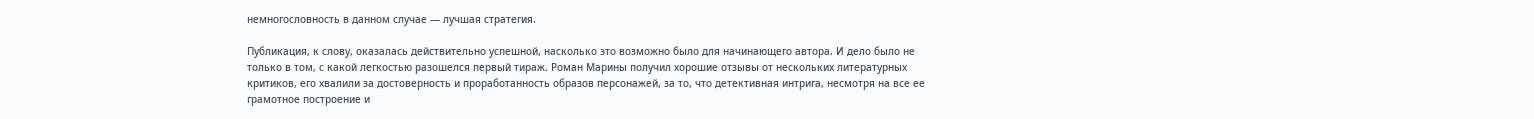немногословность в данном случае — лучшая стратегия.

Публикация, к слову, оказалась действительно успешной, насколько это возможно было для начинающего автора. И дело было не только в том, с какой легкостью разошелся первый тираж. Роман Марины получил хорошие отзывы от нескольких литературных критиков, его хвалили за достоверность и проработанность образов персонажей, за то, что детективная интрига, несмотря на все ее грамотное построение и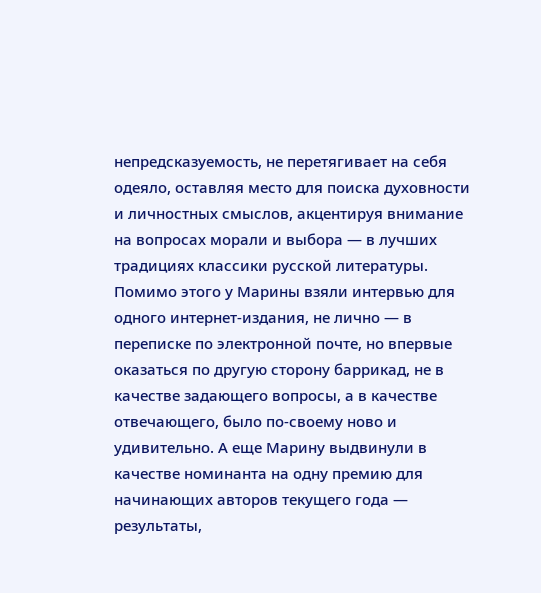непредсказуемость, не перетягивает на себя одеяло, оставляя место для поиска духовности и личностных смыслов, акцентируя внимание на вопросах морали и выбора — в лучших традициях классики русской литературы. Помимо этого у Марины взяли интервью для одного интернет-издания, не лично — в переписке по электронной почте, но впервые оказаться по другую сторону баррикад, не в качестве задающего вопросы, а в качестве отвечающего, было по-своему ново и удивительно. А еще Марину выдвинули в качестве номинанта на одну премию для начинающих авторов текущего года — результаты,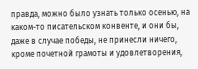правда, можно было узнать только осенью, на каком-то писательском конвенте, и они бы, даже в случае победы, не принесли ничего, кроме почетной грамоты и удовлетворения,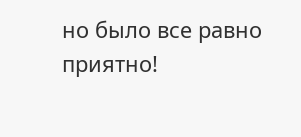но было все равно приятно!